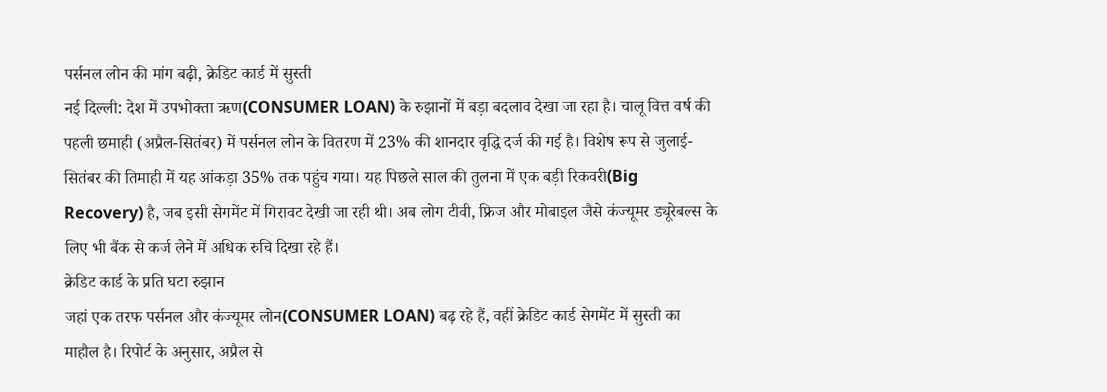पर्सनल लोन की मांग बढ़ी, क्रेडिट कार्ड में सुस्ती
नई दिल्ली: देश में उपभोक्ता ऋण(CONSUMER LOAN) के रुझानों में बड़ा बदलाव देखा जा रहा है। चालू वित्त वर्ष की पहली छमाही (अप्रैल-सितंबर) में पर्सनल लोन के वितरण में 23% की शानदार वृद्धि दर्ज की गई है। विशेष रूप से जुलाई-सितंबर की तिमाही में यह आंकड़ा 35% तक पहुंच गया। यह पिछले साल की तुलना में एक बड़ी रिकवरी(Big Recovery) है, जब इसी सेगमेंट में गिरावट देखी जा रही थी। अब लोग टीवी, फ्रिज और मोबाइल जैसे कंज्यूमर ड्यूरेबल्स के लिए भी बैंक से कर्ज लेने में अधिक रुचि दिखा रहे हैं।
क्रेडिट कार्ड के प्रति घटा रुझान
जहां एक तरफ पर्सनल और कंज्यूमर लोन(CONSUMER LOAN) बढ़ रहे हैं, वहीं क्रेडिट कार्ड सेगमेंट में सुस्ती का माहौल है। रिपोर्ट के अनुसार, अप्रैल से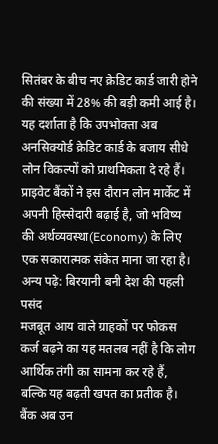सितंबर के बीच नए क्रेडिट कार्ड जारी होने की संख्या में 28% की बड़ी कमी आई है। यह दर्शाता है कि उपभोक्ता अब अनसिक्योर्ड क्रेडिट कार्ड के बजाय सीधे लोन विकल्पों को प्राथमिकता दे रहे हैं। प्राइवेट बैंकों ने इस दौरान लोन मार्केट में अपनी हिस्सेदारी बढ़ाई है, जो भविष्य की अर्थव्यवस्था(Economy) के लिए एक सकारात्मक संकेत माना जा रहा है।
अन्य पढ़े: बिरयानी बनी देश की पहली पसंद
मजबूत आय वाले ग्राहकों पर फोकस
कर्ज बढ़ने का यह मतलब नहीं है कि लोग आर्थिक तंगी का सामना कर रहे हैं, बल्कि यह बढ़ती खपत का प्रतीक है। बैंक अब उन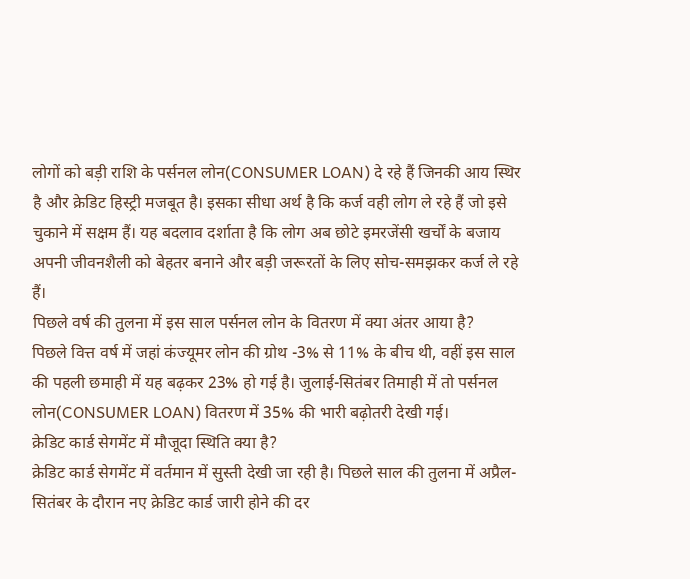लोगों को बड़ी राशि के पर्सनल लोन(CONSUMER LOAN) दे रहे हैं जिनकी आय स्थिर है और क्रेडिट हिस्ट्री मजबूत है। इसका सीधा अर्थ है कि कर्ज वही लोग ले रहे हैं जो इसे चुकाने में सक्षम हैं। यह बदलाव दर्शाता है कि लोग अब छोटे इमरजेंसी खर्चों के बजाय अपनी जीवनशैली को बेहतर बनाने और बड़ी जरूरतों के लिए सोच-समझकर कर्ज ले रहे हैं।
पिछले वर्ष की तुलना में इस साल पर्सनल लोन के वितरण में क्या अंतर आया है?
पिछले वित्त वर्ष में जहां कंज्यूमर लोन की ग्रोथ -3% से 11% के बीच थी, वहीं इस साल की पहली छमाही में यह बढ़कर 23% हो गई है। जुलाई-सितंबर तिमाही में तो पर्सनल लोन(CONSUMER LOAN) वितरण में 35% की भारी बढ़ोतरी देखी गई।
क्रेडिट कार्ड सेगमेंट में मौजूदा स्थिति क्या है?
क्रेडिट कार्ड सेगमेंट में वर्तमान में सुस्ती देखी जा रही है। पिछले साल की तुलना में अप्रैल-सितंबर के दौरान नए क्रेडिट कार्ड जारी होने की दर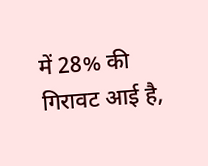में 28% की गिरावट आई है,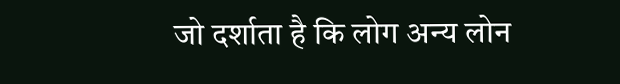जो दर्शाता है कि लोग अन्य लोन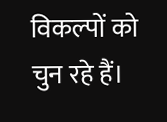विकल्पों को चुन रहे हैं।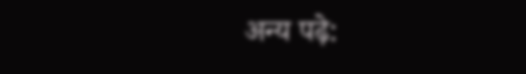अन्य पढ़े: